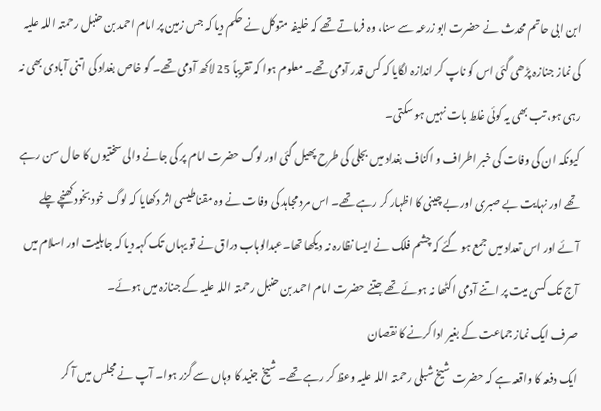ابن ابی حاتم محدث نے حضرت ابو زرعہ سے سنا، وہ فرماتے تھے کہ خلیفہ متوکل نے حکم دیا کہ جس زمین پر امام احمد بن حنبل رحمتہ اللہ علیہ کی نماز جنازہ پڑھی گئی اس کو ناپ کر اندازہ لگایا کہ کس قدر آدمی تھے۔ معلوم ہوا کہ تقریباً 25 لاکھ آدمی تھے۔ گو خاص بغداد کی اتنی آبادی بھی نہ رہی ہو، تب بھی یہ کوئی غلط بات نہیں ہو سکتی۔
کیونکہ ان کی وفات کی خبر اطراف و اکناف بغداد میں بجلی کی طرح پھیل گئی اور لوگ حضرت امام پر کی جانے والی سختیوں کا حال سن رہے تھے اور نہایت بے صبری اور بے چینی کا اظہار کر رہے تھے۔ اس مرد مجاہد کی وفات نے وہ مقناطیسی اثر دکھایا کہ لوگ خود بخود کھنچے چلے آئے اور اس تعداد میں جمع ہو گئے کہ چشم فلک نے ایسا نظارہ نہ دیکھا تھا۔عبدالوہاب دراق نے تو یہاں تک کہہ دیا کہ جاہلیت اور اسلام میں آج تک کسی میت پر اتنے آدمی اکٹھا نہ ہوئے تھے جتنے حضرت امام احمد بن حنبل رحمتہ اللہ علیہ کے جنازہ میں ہوئے۔
صرف ایک نماز جماعت کے بغیر ادا کرنے کا نقصان
ایک دفعہ کا واقعہ ہے کہ حضرت شیخ شبلی رحمتہ اللہ علیہ وعظ کر رہے تھے۔ شیخ جنید کا وہاں سے گزر ہوا۔ آپ نے مجلس میں آ کر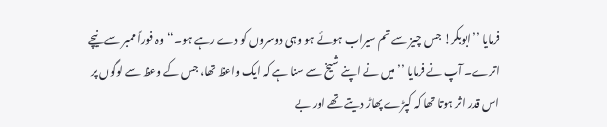فرمایا ’’ابوبکر! جس چیز سے تم سیراب ہوئے ہو وہی دوسروں کو دے رہے ہو۔‘‘وہ فوراً ممبر سے نیچے اترے۔ آپ نے فرمایا ’’میں نے اپنے شیخ سے سنا ہے کہ ایک واعظ تھا، جس کے وعظ سے لوگوں پر اس قدر اثر ہوتا تھا کہ کپڑے پھاڑ دیتے تھے اور بے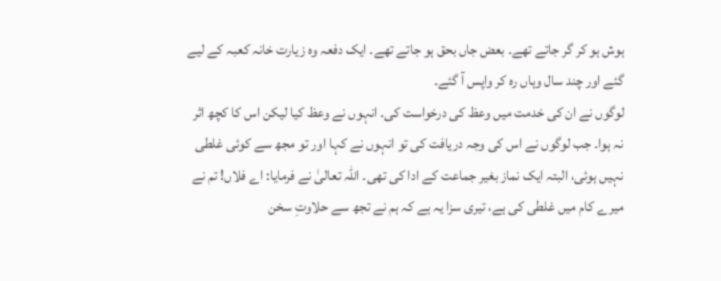ہوش ہو کر گر جاتے تھے۔ بعض جاں بحق ہو جاتے تھے۔ ایک دفعہ وہ زیارت خانہ کعبہ کے لیے گئے اور چند سال وہاں رہ کر واپس آ گئے۔
لوگوں نے ان کی خدمت میں وعظ کی درخواست کی۔ انہوں نے وعظ کیا لیکن اس کا کچھ اثر نہ ہوا۔ جب لوگوں نے اس کی وجہ دریافت کی تو انہوں نے کہا اور تو مجھ سے کوئی غلطی نہیں ہوئی، البتہ ایک نماز بغیر جماعت کے ادا کی تھی۔ اللہ تعالیٰ نے فرمایا: اے فلاں! تم نے میرے کام میں غلطی کی ہے، تیری سزا یہ ہے کہ ہم نے تجھ سے حلاوتِ سخن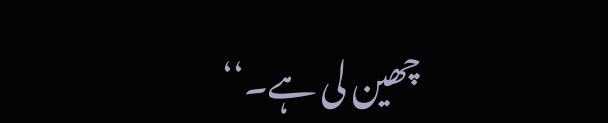چھین لی ہے۔‘‘